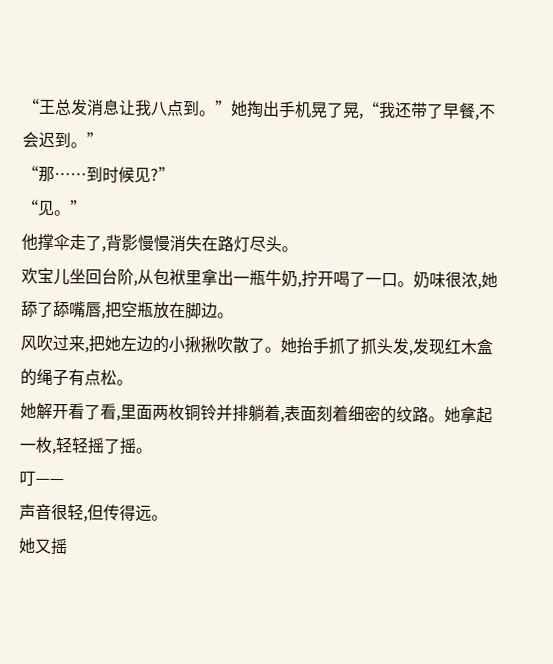“王总发消息让我八点到。”她掏出手机晃了晃,“我还带了早餐,不会迟到。”
“那……到时候见?”
“见。”
他撑伞走了,背影慢慢消失在路灯尽头。
欢宝儿坐回台阶,从包袱里拿出一瓶牛奶,拧开喝了一口。奶味很浓,她舔了舔嘴唇,把空瓶放在脚边。
风吹过来,把她左边的小揪揪吹散了。她抬手抓了抓头发,发现红木盒的绳子有点松。
她解开看了看,里面两枚铜铃并排躺着,表面刻着细密的纹路。她拿起一枚,轻轻摇了摇。
叮——
声音很轻,但传得远。
她又摇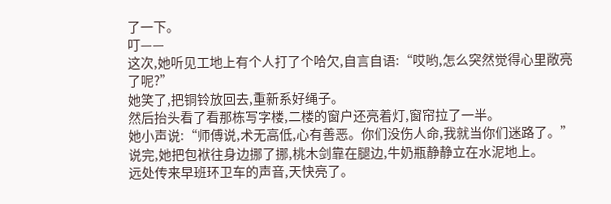了一下。
叮——
这次,她听见工地上有个人打了个哈欠,自言自语:“哎哟,怎么突然觉得心里敞亮了呢?”
她笑了,把铜铃放回去,重新系好绳子。
然后抬头看了看那栋写字楼,二楼的窗户还亮着灯,窗帘拉了一半。
她小声说:“师傅说,术无高低,心有善恶。你们没伤人命,我就当你们迷路了。”
说完,她把包袱往身边挪了挪,桃木剑靠在腿边,牛奶瓶静静立在水泥地上。
远处传来早班环卫车的声音,天快亮了。